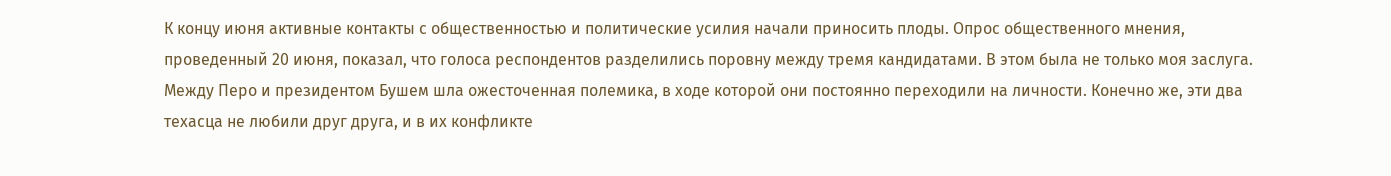К концу июня активные контакты с общественностью и политические усилия начали приносить плоды. Опрос общественного мнения, проведенный 20 июня, показал, что голоса респондентов разделились поровну между тремя кандидатами. В этом была не только моя заслуга. Между Перо и президентом Бушем шла ожесточенная полемика, в ходе которой они постоянно переходили на личности. Конечно же, эти два техасца не любили друг друга, и в их конфликте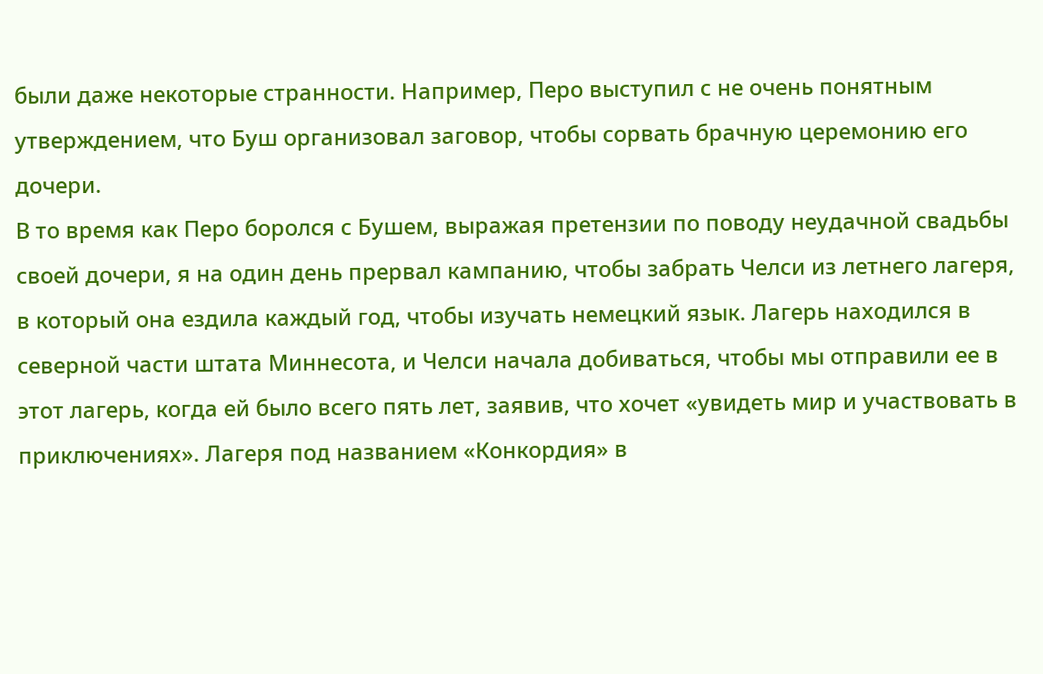были даже некоторые странности. Например, Перо выступил с не очень понятным утверждением, что Буш организовал заговор, чтобы сорвать брачную церемонию его дочери.
В то время как Перо боролся с Бушем, выражая претензии по поводу неудачной свадьбы своей дочери, я на один день прервал кампанию, чтобы забрать Челси из летнего лагеря, в который она ездила каждый год, чтобы изучать немецкий язык. Лагерь находился в северной части штата Миннесота, и Челси начала добиваться, чтобы мы отправили ее в этот лагерь, когда ей было всего пять лет, заявив, что хочет «увидеть мир и участвовать в приключениях». Лагеря под названием «Конкордия» в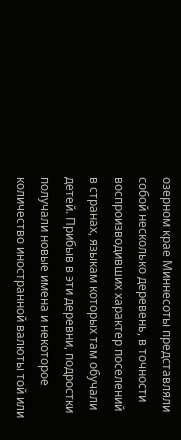озерном крае Миннесоты представляли собой несколько деревень, в точности воспроизводивших характер поселений в странах, языкам которых там обучали детей. Прибыв в эти деревни, подростки получали новые имена и некоторое количество иностранной валюты той или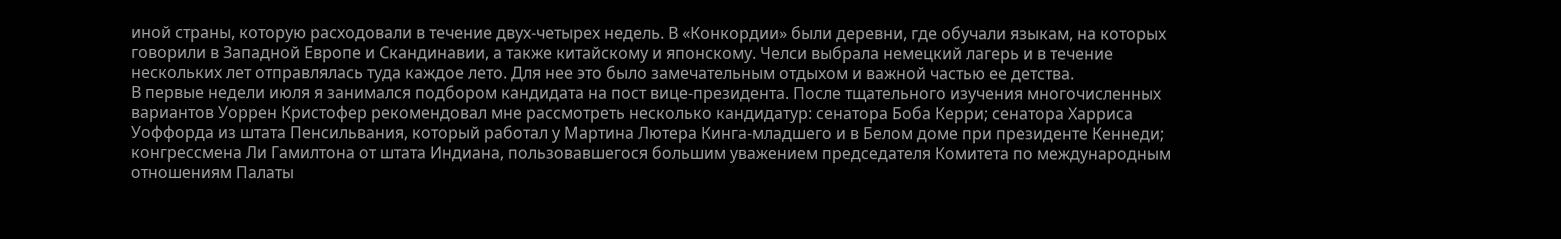иной страны, которую расходовали в течение двух-четырех недель. В «Конкордии» были деревни, где обучали языкам, на которых говорили в Западной Европе и Скандинавии, а также китайскому и японскому. Челси выбрала немецкий лагерь и в течение нескольких лет отправлялась туда каждое лето. Для нее это было замечательным отдыхом и важной частью ее детства.
В первые недели июля я занимался подбором кандидата на пост вице-президента. После тщательного изучения многочисленных вариантов Уоррен Кристофер рекомендовал мне рассмотреть несколько кандидатур: сенатора Боба Керри; сенатора Харриса Уоффорда из штата Пенсильвания, который работал у Мартина Лютера Кинга-младшего и в Белом доме при президенте Кеннеди; конгрессмена Ли Гамилтона от штата Индиана, пользовавшегося большим уважением председателя Комитета по международным отношениям Палаты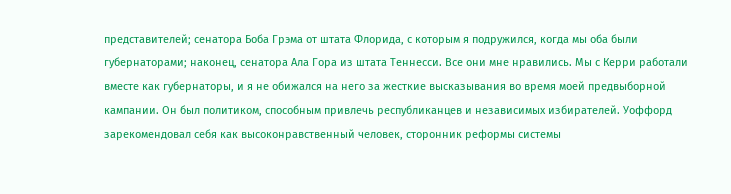представителей; сенатора Боба Грэма от штата Флорида, с которым я подружился, когда мы оба были губернаторами; наконец, сенатора Ала Гора из штата Теннесси. Все они мне нравились. Мы с Керри работали вместе как губернаторы, и я не обижался на него за жесткие высказывания во время моей предвыборной кампании. Он был политиком, способным привлечь республиканцев и независимых избирателей. Уоффорд зарекомендовал себя как высоконравственный человек, сторонник реформы системы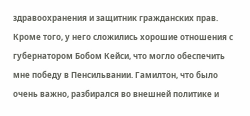здравоохранения и защитник гражданских прав. Кроме того, у него сложились хорошие отношения с губернатором Бобом Кейси, что могло обеспечить мне победу в Пенсильвании. Гамилтон, что было очень важно, разбирался во внешней политике и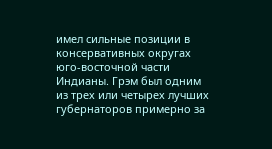имел сильные позиции в консервативных округах юго-восточной части Индианы. Грэм был одним из трех или четырех лучших губернаторов примерно за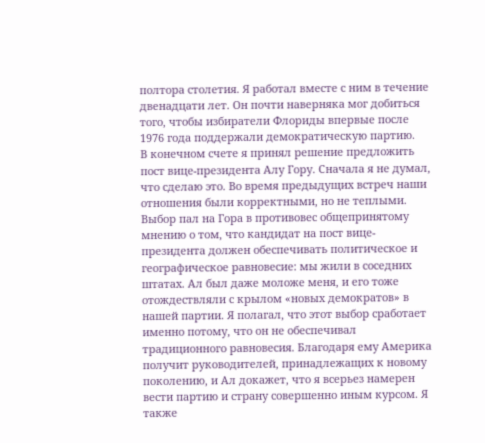полтора столетия. Я работал вместе с ним в течение двенадцати лет. Он почти наверняка мог добиться того, чтобы избиратели Флориды впервые после 1976 года поддержали демократическую партию.
В конечном счете я принял решение предложить пост вице-президента Алу Гору. Сначала я не думал, что сделаю это. Во время предыдущих встреч наши отношения были корректными, но не теплыми. Выбор пал на Гора в противовес общепринятому мнению о том, что кандидат на пост вице-президента должен обеспечивать политическое и географическое равновесие: мы жили в соседних штатах. Ал был даже моложе меня, и его тоже отождествляли с крылом «новых демократов» в нашей партии. Я полагал, что этот выбор сработает именно потому, что он не обеспечивал традиционного равновесия. Благодаря ему Америка получит руководителей, принадлежащих к новому поколению, и Ал докажет, что я всерьез намерен вести партию и страну совершенно иным курсом. Я также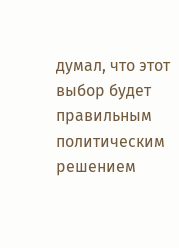думал, что этот выбор будет правильным политическим решением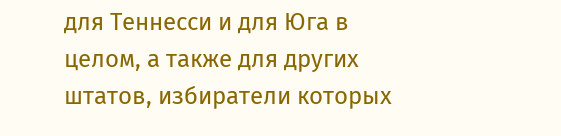для Теннесси и для Юга в целом, а также для других штатов, избиратели которых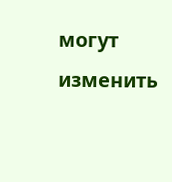могут изменить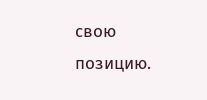свою позицию.